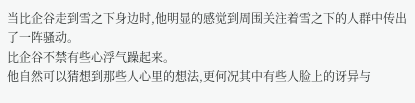当比企谷走到雪之下身边时,他明显的感觉到周围关注着雪之下的人群中传出了一阵骚动。
比企谷不禁有些心浮气躁起来。
他自然可以猜想到那些人心里的想法,更何况其中有些人脸上的讶异与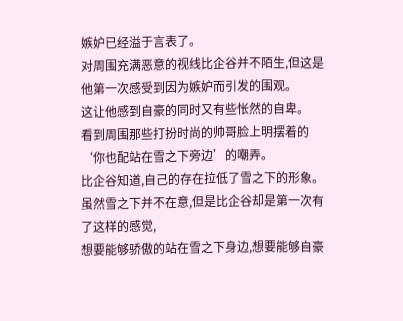嫉妒已经溢于言表了。
对周围充满恶意的视线比企谷并不陌生,但这是他第一次感受到因为嫉妒而引发的围观。
这让他感到自豪的同时又有些怅然的自卑。
看到周围那些打扮时尚的帅哥脸上明摆着的‘你也配站在雪之下旁边’的嘲弄。
比企谷知道,自己的存在拉低了雪之下的形象。
虽然雪之下并不在意,但是比企谷却是第一次有了这样的感觉,
想要能够骄傲的站在雪之下身边,想要能够自豪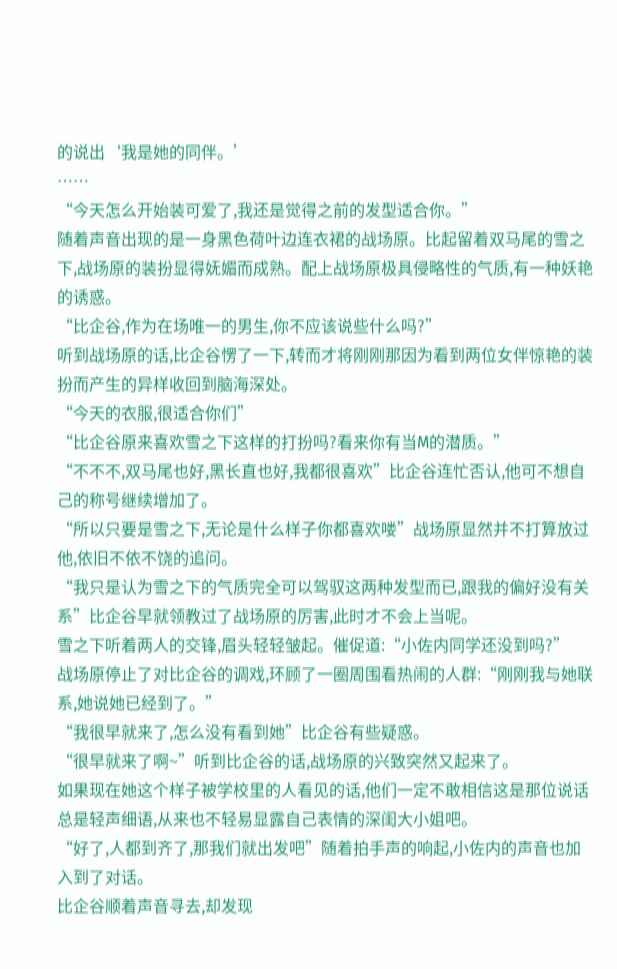的说出‘我是她的同伴。’
……
“今天怎么开始装可爱了,我还是觉得之前的发型适合你。”
随着声音出现的是一身黑色荷叶边连衣裙的战场原。比起留着双马尾的雪之下,战场原的装扮显得妩媚而成熟。配上战场原极具侵略性的气质,有一种妖艳的诱惑。
“比企谷,作为在场唯一的男生,你不应该说些什么吗?”
听到战场原的话,比企谷愣了一下,转而才将刚刚那因为看到两位女伴惊艳的装扮而产生的异样收回到脑海深处。
“今天的衣服,很适合你们”
“比企谷原来喜欢雪之下这样的打扮吗?看来你有当M的潜质。”
“不不不,双马尾也好,黑长直也好,我都很喜欢”比企谷连忙否认,他可不想自己的称号继续增加了。
“所以只要是雪之下,无论是什么样子你都喜欢喽”战场原显然并不打算放过他,依旧不依不饶的追问。
“我只是认为雪之下的气质完全可以驾驭这两种发型而已,跟我的偏好没有关系”比企谷早就领教过了战场原的厉害,此时才不会上当呢。
雪之下听着两人的交锋,眉头轻轻皱起。催促道:“小佐内同学还没到吗?”
战场原停止了对比企谷的调戏,环顾了一圈周围看热闹的人群:“刚刚我与她联系,她说她已经到了。”
“我很早就来了,怎么没有看到她”比企谷有些疑惑。
“很早就来了啊~”听到比企谷的话,战场原的兴致突然又起来了。
如果现在她这个样子被学校里的人看见的话,他们一定不敢相信这是那位说话总是轻声细语,从来也不轻易显露自己表情的深闺大小姐吧。
“好了,人都到齐了,那我们就出发吧”随着拍手声的响起,小佐内的声音也加入到了对话。
比企谷顺着声音寻去,却发现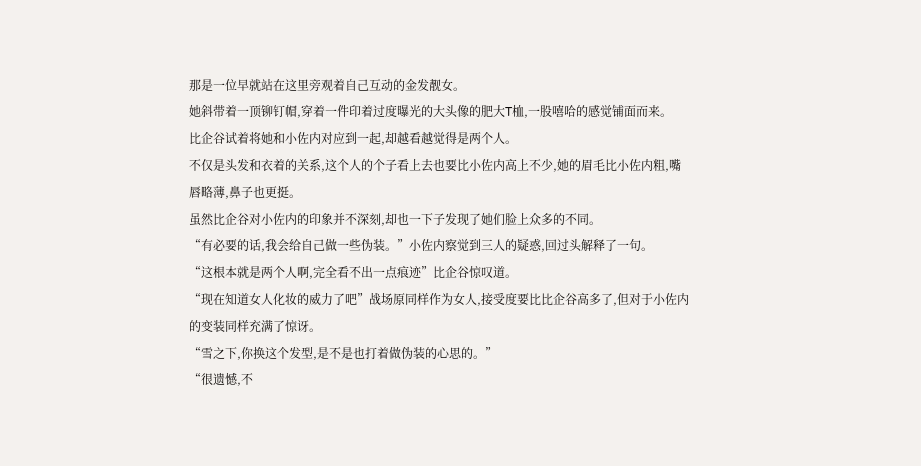那是一位早就站在这里旁观着自己互动的金发靓女。
她斜带着一顶铆钉帽,穿着一件印着过度曝光的大头像的肥大T桖,一股嘻哈的感觉铺面而来。
比企谷试着将她和小佐内对应到一起,却越看越觉得是两个人。
不仅是头发和衣着的关系,这个人的个子看上去也要比小佐内高上不少,她的眉毛比小佐内粗,嘴唇略薄,鼻子也更挺。
虽然比企谷对小佐内的印象并不深刻,却也一下子发现了她们脸上众多的不同。
“有必要的话,我会给自己做一些伪装。”小佐内察觉到三人的疑惑,回过头解释了一句。
“这根本就是两个人啊,完全看不出一点痕迹”比企谷惊叹道。
“现在知道女人化妆的威力了吧”战场原同样作为女人,接受度要比比企谷高多了,但对于小佐内的变装同样充满了惊讶。
“雪之下,你换这个发型,是不是也打着做伪装的心思的。”
“很遗憾,不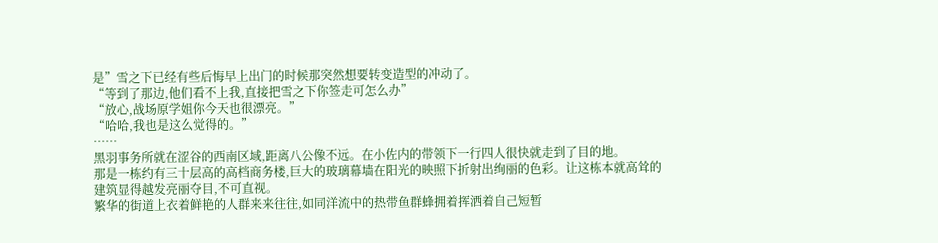是”雪之下已经有些后悔早上出门的时候那突然想要转变造型的冲动了。
“等到了那边,他们看不上我,直接把雪之下你签走可怎么办”
“放心,战场原学姐你今天也很漂亮。”
“哈哈,我也是这么觉得的。”
……
黑羽事务所就在涩谷的西南区域,距离八公像不远。在小佐内的带领下一行四人很快就走到了目的地。
那是一栋约有三十层高的高档商务楼,巨大的玻璃幕墙在阳光的映照下折射出绚丽的色彩。让这栋本就高耸的建筑显得越发亮丽夺目,不可直视。
繁华的街道上衣着鲜艳的人群来来往往,如同洋流中的热带鱼群蜂拥着挥洒着自己短暂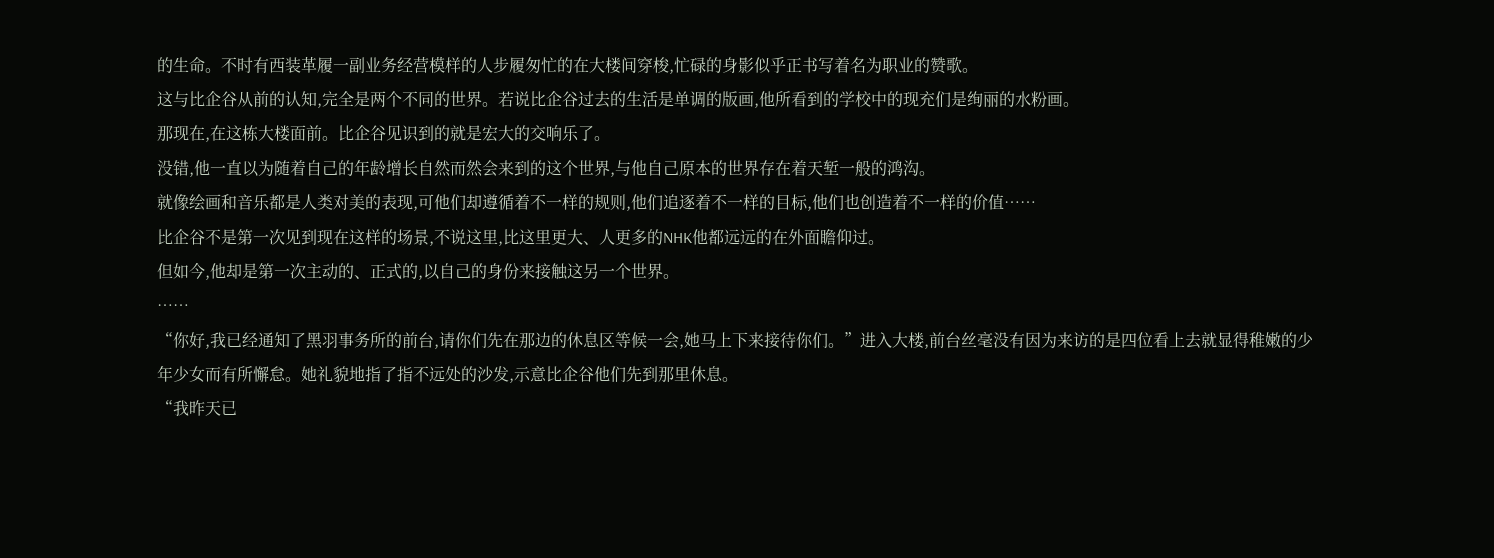的生命。不时有西装革履一副业务经营模样的人步履匆忙的在大楼间穿梭,忙碌的身影似乎正书写着名为职业的赞歌。
这与比企谷从前的认知,完全是两个不同的世界。若说比企谷过去的生活是单调的版画,他所看到的学校中的现充们是绚丽的水粉画。
那现在,在这栋大楼面前。比企谷见识到的就是宏大的交响乐了。
没错,他一直以为随着自己的年龄增长自然而然会来到的这个世界,与他自己原本的世界存在着天堑一般的鸿沟。
就像绘画和音乐都是人类对美的表现,可他们却遵循着不一样的规则,他们追逐着不一样的目标,他们也创造着不一样的价值……
比企谷不是第一次见到现在这样的场景,不说这里,比这里更大、人更多的NHK他都远远的在外面瞻仰过。
但如今,他却是第一次主动的、正式的,以自己的身份来接触这另一个世界。
……
“你好,我已经通知了黑羽事务所的前台,请你们先在那边的休息区等候一会,她马上下来接待你们。”进入大楼,前台丝毫没有因为来访的是四位看上去就显得稚嫩的少年少女而有所懈怠。她礼貌地指了指不远处的沙发,示意比企谷他们先到那里休息。
“我昨天已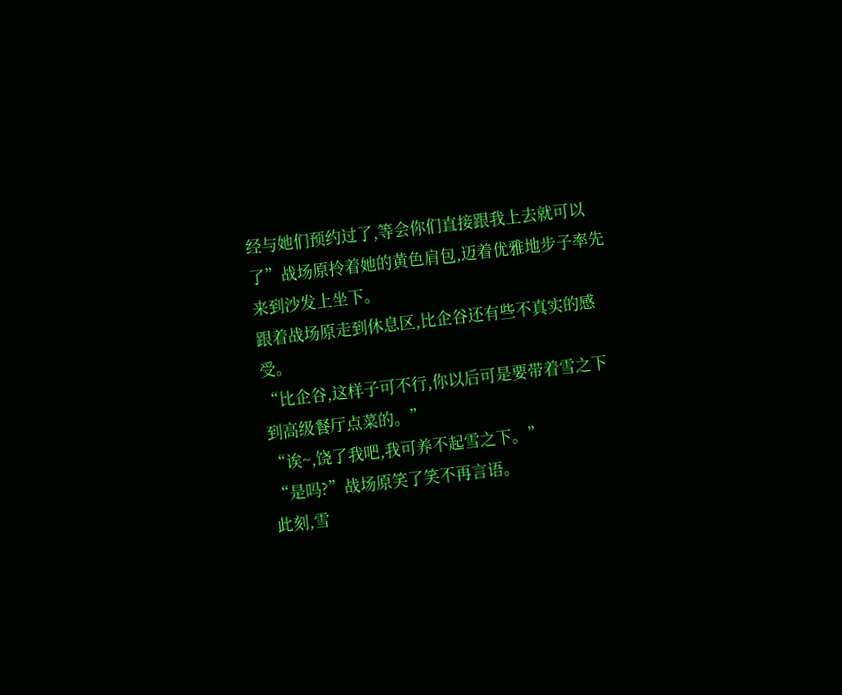经与她们预约过了,等会你们直接跟我上去就可以了”战场原拎着她的黄色肩包,迈着优雅地步子率先来到沙发上坐下。
跟着战场原走到休息区,比企谷还有些不真实的感受。
“比企谷,这样子可不行,你以后可是要带着雪之下到高级餐厅点菜的。”
“诶~,饶了我吧,我可养不起雪之下。”
“是吗?”战场原笑了笑不再言语。
此刻,雪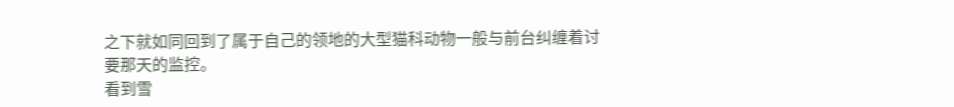之下就如同回到了属于自己的领地的大型猫科动物一般与前台纠缠着讨要那天的监控。
看到雪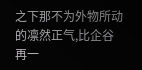之下那不为外物所动的凛然正气,比企谷再一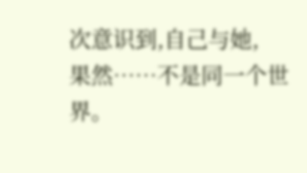次意识到,自己与她,
果然……不是同一个世界。